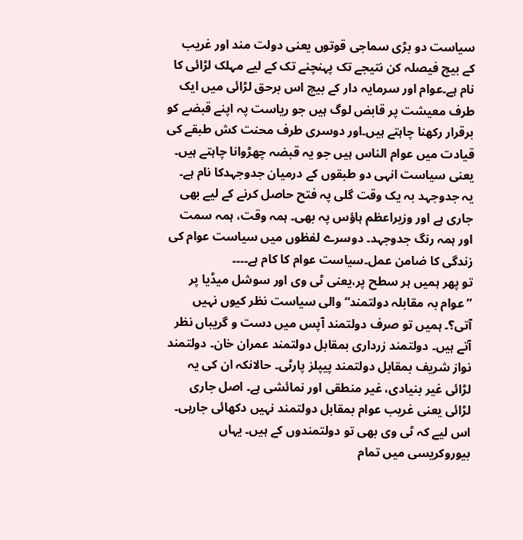سیاست دو بڑی سماجی قوتوں یعنی دولت مند اور غریب کے بیچ فیصلہ کن نتیجے تک پہنچنے تک کے لیے مہلک لڑائی کا نام ہے۔عوام اور سرمایہ دار کے بیچ اس برحق لڑائی میں ایک طرف معیشت پر قابض لوگ ہیں جو ریاست پہ اپنے قبضے کو برقرار رکھنا چاہتے ہیں۔اور دوسری طرف محنت کش طبقے کی قیادت میں عوام الناس ہیں جو یہ قبضہ چھڑوانا چاہتے ہیں۔
یعنی سیاست انہی دو طبقوں کے درمیان جدوجہدکا نام ہے۔ یہ جدوجہد بہ یک وقت گلی پہ فتح حاصل کرنے کے لیے بھی جاری ہے اور وزیراعظم ہاؤس پہ بھی۔ ہمہ وقت، ہمہ سمت اور ہمہ رنگ جدوجہد۔ دوسرے لفظوں میں سیاست عوام کی زندگی کا ضامن عمل۔سیاست عوام کا کام ہے۔۔۔۔
تو پھر ہمیں ہر سطح پر،یعنی ٹی وی اور سوشل میڈیا پر ”عوام بہ مقابلہ دولتمند“والی سیاست نظر کیوں نہیں آتی؟۔ ہمیں تو صرف دولتمند آپس میں دست و گریباں نظر آتے ہیں۔ دولتمند زرداری بمقابل دولتمند عمران خان۔ دولتمند نواز شریف بمقابل دولتمند پیپلز پارٹی۔ حالانکہ ان کی یہ لڑائی غیر بنیادی، غیر منطقی اور نمائشی ہے۔ اصل جاری لڑائی یعنی غریب عوام بمقابل دولتمند نہیں دکھائی جارہی۔ اس لیے کہ ٹی وی بھی تو دولتمندوں کے ہیں۔ یہاں بیوروکریسی میں تمام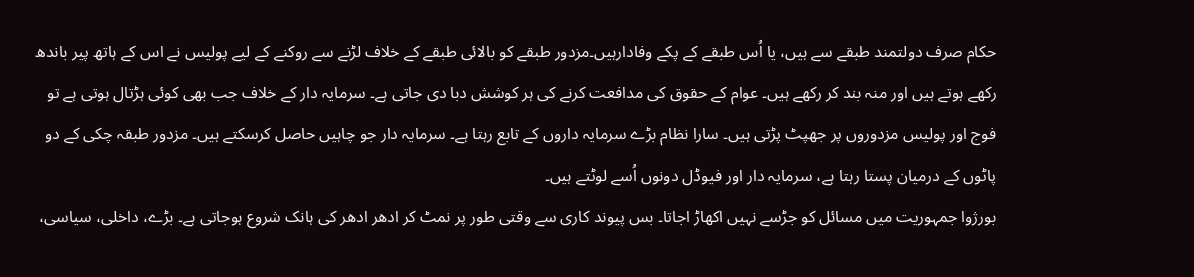حکام صرف دولتمند طبقے سے ہیں، یا اُس طبقے کے پکے وفادارہیں۔مزدور طبقے کو بالائی طبقے کے خلاف لڑنے سے روکنے کے لیے پولیس نے اس کے ہاتھ پیر باندھ رکھے ہوتے ہیں اور منہ بند کر رکھے ہیں۔ عوام کے حقوق کی مدافعت کرنے کی ہر کوشش دبا دی جاتی ہے۔ سرمایہ دار کے خلاف جب بھی کوئی ہڑتال ہوتی ہے تو فوج اور پولیس مزدوروں پر جھپٹ پڑتی ہیں۔ سارا نظام بڑے سرمایہ داروں کے تابع رہتا ہے۔ سرمایہ دار جو چاہیں حاصل کرسکتے ہیں۔ مزدور طبقہ چکی کے دو پاٹوں کے درمیان پستا رہتا ہے، سرمایہ دار اور فیوڈل دونوں اُسے لوٹتے ہیں۔
بورژوا جمہوریت میں مسائل کو جڑسے نہیں اکھاڑ اجاتا۔ بس پیوند کاری سے وقتی طور پر نمٹ کر ادھر ادھر کی ہانک شروع ہوجاتی ہے۔ بڑے، داخلی، سیاسی،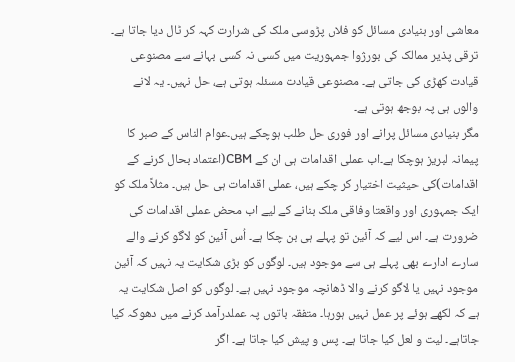معاشی اور بنیادی مسائل کو فلاں پڑوسی ملک کی شرارت کہہ کر ٹال دیا جاتا ہے۔ ترقی پذیر ممالک کی بورژوا جمہوریت میں کسی نہ کسی بہانے سے مصنوعی قیادت کھڑی کی جاتی ہے۔ مصنوعی قیادت مسئلہ ہوتی ہے، حل نہیں۔ یہ لانے والوں ہی پہ بوجھ ہوتی ہے۔
مگر بنیادی مسائل پرانے اور فوری حل طلب ہوچکے ہیں۔عوام الناس کے صبر کا پیمانہ لبریز ہوچکا ہے۔اب عملی اقدامات ہی ان کے CBM(اعتماد بحال کرنے کے اقدامات)کی حیثیت اختیار کر چکے ہیں، عملی اقدامات ہی حل ہیں۔ مثلاً ملک کو ایک جمہوری اور واقعتا وفاقی ملک بنانے کے لیے اب محض عملی اقدامات کی ضرورت ہے۔ اس لیے کہ آئین تو پہلے ہی بن چکا ہے۔ اُس آئین کو لاگو کرنے والے سارے ادارے بھی پہلے ہی سے موجود ہیں۔ لوگوں کو بڑی شکایت یہ نہیں کہ آئین موجود نہیں یا لاگو کرنے والا ڈھانچہ موجود نہیں ہے۔ لوگوں کو اصل شکایت یہ ہے کہ لکھے ہوئے پر عمل نہیں ہورہا۔ متفقہ باتوں پہ عملدرآمد کرنے میں دھوکہ کیا جاتاہے۔ لیت و لعل کیا جاتا ہے۔ پس و پیش کیا جاتا ہے۔ اگر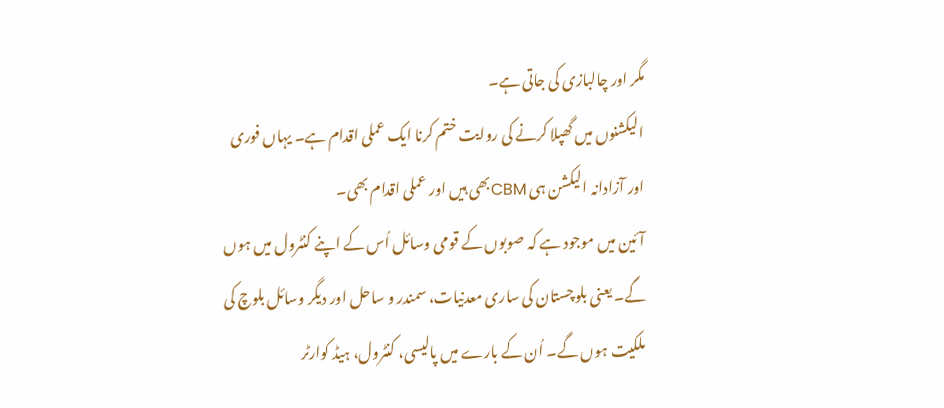مگر اور چالبازی کی جاتی ہے۔
الیکشنوں میں گھپلا کرنے کی روایت ختم کرنا ایک عملی اقدام ہے۔ یہاں فوری اور آزادانہ الیکشن ہی CBMبھی ہیں اور عملی اقدام بھی۔
آئین میں موجود ہے کہ صوبوں کے قومی وسائل اُس کے اپنے کنٹرول میں ہوں گے۔ یعنی بلوچستان کی ساری معدنیات، سمندر و ساحل اور دیگر وسائل بلوچ کی ملکیت ہوں گے۔ اُن کے بارے میں پالیسی، کنٹرول، ہیڈ کوارٹر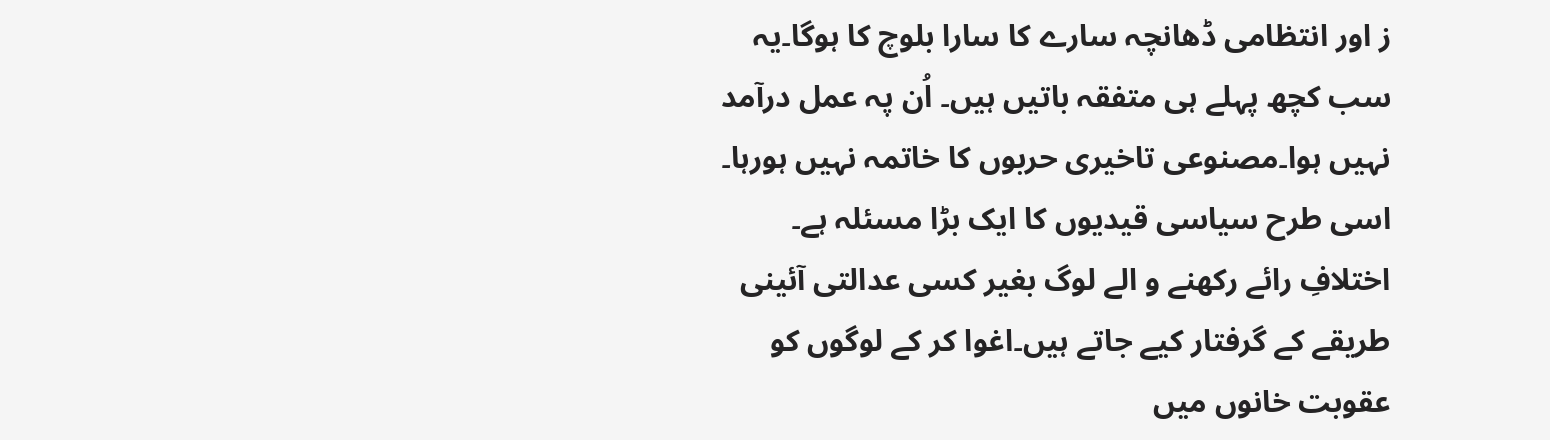ز اور انتظامی ڈھانچہ سارے کا سارا بلوچ کا ہوگا۔یہ سب کچھ پہلے ہی متفقہ باتیں ہیں۔ اُن پہ عمل درآمد نہیں ہوا۔مصنوعی تاخیری حربوں کا خاتمہ نہیں ہورہا۔
اسی طرح سیاسی قیدیوں کا ایک بڑا مسئلہ ہے۔ اختلافِ رائے رکھنے و الے لوگ بغیر کسی عدالتی آئینی طریقے کے گرفتار کیے جاتے ہیں۔اغوا کر کے لوگوں کو عقوبت خانوں میں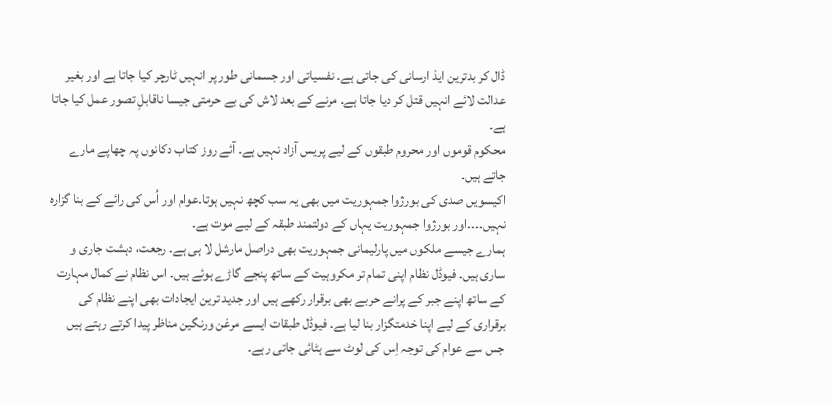ڈال کر بدترین ایذ ارسانی کی جاتی ہے۔ نفسیاتی اور جسمانی طور پر انہیں ٹارچر کیا جاتا ہے اور بغیر عدالت لائے انہیں قتل کر دیا جاتا ہے۔ مرنے کے بعد لاش کی بے حرمتی جیسا ناقابلِ تصور عمل کیا جاتا ہے۔
محکوم قوموں اور محروم طبقوں کے لیے پریس آزاد نہیں ہے۔ آئے روز کتاب دکانوں پہ چھاپے مارے جاتے ہیں۔
اکیسویں صدی کی بورژوا جمہوریت میں بھی یہ سب کچھ نہیں ہوتا۔عوام اور اُس کی رائے کے بنا گزارہ نہیں۔۔۔۔اور بورژوا جمہوریت یہاں کے دولتمند طبقہ کے لیے موت ہے۔
ہمارے جیسے ملکوں میں پارلیمانی جمہوریت بھی دراصل مارشل لا ہی ہے۔ رجعت، دہشت جاری و ساری ہیں۔ فیوڈل نظام اپنی تمام تر مکروہیت کے ساتھ پنجے گاڑے ہوئے ہیں۔ اس نظام نے کمال مہارت کے ساتھ اپنے جبر کے پرانے حربے بھی برقرار رکھے ہیں اور جدید ترین ایجادات بھی اپنے نظام کی برقراری کے لیے اپنا خدمتگزار بنا لیا ہے۔ فیوڈل طبقات ایسے مرغن ورنگین مناظر پیدا کرتے رہتے ہیں جس سے عوام کی توجہ اِس کی لوٹ سے ہٹائی جاتی رہے۔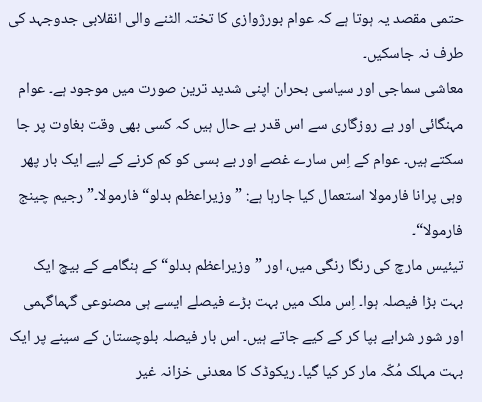حتمی مقصد یہ ہوتا ہے کہ عوام بورژوازی کا تختہ الٹنے والی انقلابی جدوجہد کی طرف نہ جاسکیں۔
معاشی سماجی اور سیاسی بحران اپنی شدید ترین صورت میں موجود ہے۔ عوام مہنگائی اور بے روزگاری سے اس قدر بے حال ہیں کہ کسی بھی وقت بغاوت پر جا سکتے ہیں۔ عوام کے اِس سارے غصے اور بے بسی کو کم کرنے کے لیے ایک بار پھر وہی پرانا فارمولا استعمال کیا جارہا ہے: ”وزیراعظم بدلو“ فارمولا۔”رجیم چینج فارمولا“۔
تیئیس مارچ کی رنگا رنگی میں، اور ”وزیراعظم بدلو“ کے ہنگامے کے بیچ ایک بہت بڑا فیصلہ ہوا۔ اِس ملک میں بہت بڑے فیصلے ایسے ہی مصنوعی گہماگہمی اور شور شرابے بپا کر کے کیے جاتے ہیں۔ اس بار فیصلہ بلوچستان کے سینے پر ایک بہت مہلک مُکّہ مار کر کیا گیا۔ ریکوڈک کا معدنی خزانہ غیر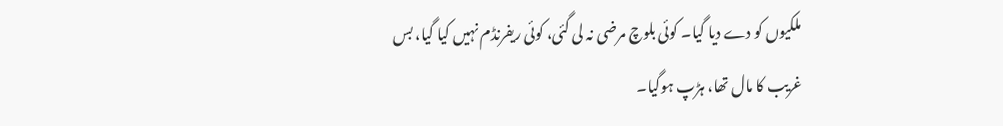ملکیوں کو دے دیا گیا۔ کوئی بلوچ مرضی نہ لی گئی، کوئی ریفرنڈم نہیں کیا گیا، بس غریب کا مال تھا، ہڑپ ہوگیا۔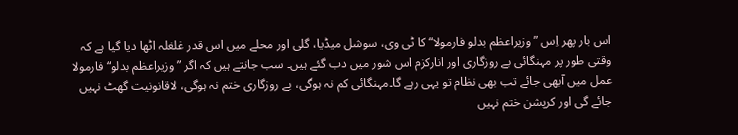اس بار پھر اِس ”وزیراعظم بدلو فارمولا“کا ٹی وی، سوشل میڈیا، گلی اور محلے میں اس قدر غلغلہ اٹھا دیا گیا ہے کہ وقتی طور پر مہنگائی بے روزگاری اور انارکزم اس شور میں دب گئے ہیں۔ سب جانتے ہیں کہ اگر ”وزیراعظم بدلو“ فارمولا عمل میں آبھی جائے تب بھی نظام تو یہی رہے گا۔مہنگائی کم نہ ہوگی، بے روزگاری ختم نہ ہوگی، لاقانونیت گھٹ نہیں جائے گی اور کرپشن ختم نہیں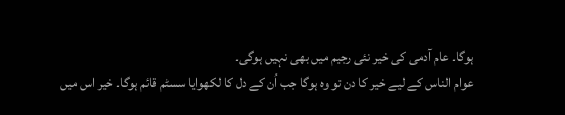ہوگا۔ عام آدمی کی خیر نئی رجیم میں بھی نہیں ہوگی۔
عوام الناس کے لیے خیر کا دن تو وہ ہوگا جب اُن کے دل کا لکھوایا سسٹم قائم ہوگا۔ خیر اس میں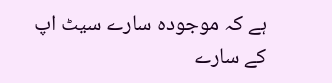ہے کہ موجودہ سارے سیٹ اپ کے سارے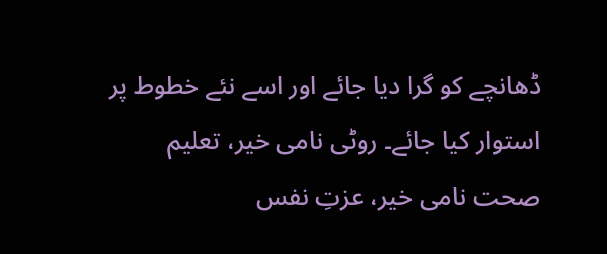ڈھانچے کو گرا دیا جائے اور اسے نئے خطوط پر استوار کیا جائے۔ روٹی نامی خیر، تعلیم صحت نامی خیر، عزتِ نفس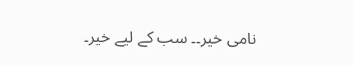نامی خیر۔۔ سب کے لیے خیر۔